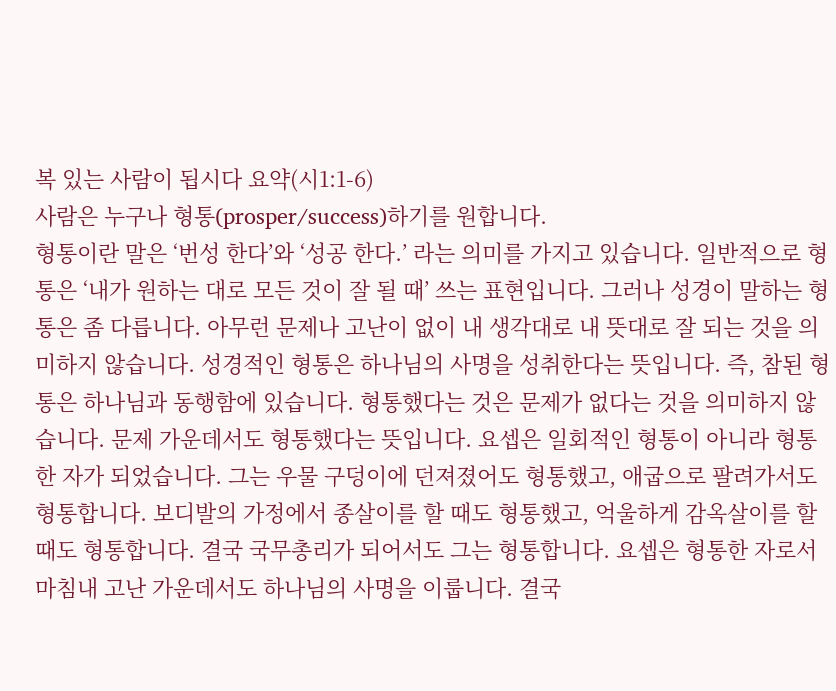복 있는 사람이 됩시다 요약(시1:1-6)
사람은 누구나 형통(prosper/success)하기를 원합니다.
형통이란 말은 ‘번성 한다’와 ‘성공 한다.’ 라는 의미를 가지고 있습니다. 일반적으로 형통은 ‘내가 원하는 대로 모든 것이 잘 될 때’ 쓰는 표현입니다. 그러나 성경이 말하는 형통은 좀 다릅니다. 아무런 문제나 고난이 없이 내 생각대로 내 뜻대로 잘 되는 것을 의미하지 않습니다. 성경적인 형통은 하나님의 사명을 성취한다는 뜻입니다. 즉, 참된 형통은 하나님과 동행함에 있습니다. 형통했다는 것은 문제가 없다는 것을 의미하지 않습니다. 문제 가운데서도 형통했다는 뜻입니다. 요셉은 일회적인 형통이 아니라 형통한 자가 되었습니다. 그는 우물 구덩이에 던져졌어도 형통했고, 애굽으로 팔려가서도 형통합니다. 보디발의 가정에서 종살이를 할 때도 형통했고, 억울하게 감옥살이를 할 때도 형통합니다. 결국 국무총리가 되어서도 그는 형통합니다. 요셉은 형통한 자로서 마침내 고난 가운데서도 하나님의 사명을 이룹니다. 결국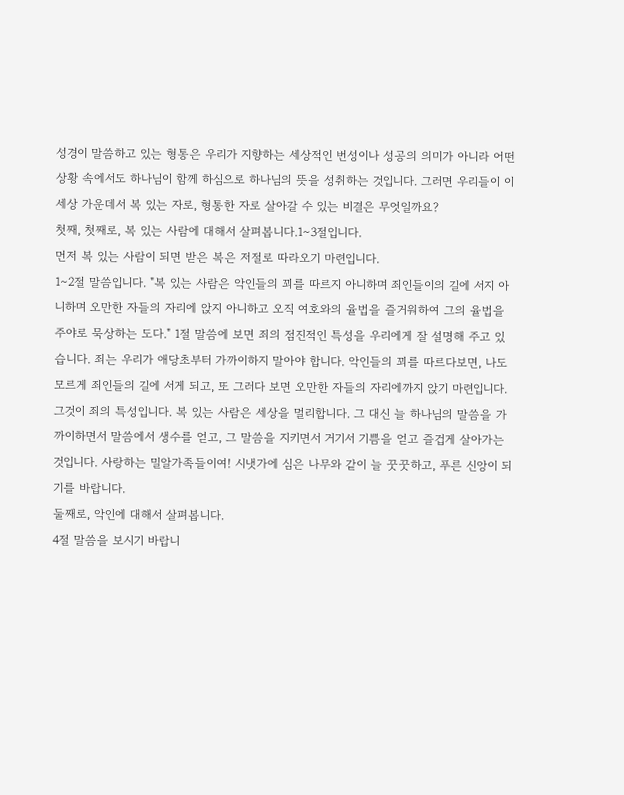성경이 말씀하고 있는 형통은 우리가 지향하는 세상적인 번성이나 성공의 의미가 아니라 어떤 상황 속에서도 하나님이 함께 하심으로 하나님의 뜻을 성취하는 것입니다. 그러면 우리들이 이 세상 가운데서 복 있는 자로, 형통한 자로 살아갈 수 있는 비결은 무엇일까요?
첫째, 첫째로, 복 있는 사람에 대해서 살펴봅니다.1∼3절입니다.
먼저 복 있는 사람이 되면 받은 복은 저절로 따라오기 마련입니다.
1∼2절 말씀입니다. "복 있는 사람은 악인들의 꾀를 따르지 아니하며 죄인들이의 길에 서지 아니하며 오만한 자들의 자리에 앉지 아니하고 오직 여호와의 율법을 즐거워하여 그의 율법을 주야로 묵상하는 도다." 1절 말씀에 보면 죄의 점진적인 특성을 우리에게 잘 설명해 주고 있습니다. 죄는 우리가 애당초부터 가까이하지 말아야 합니다. 악인들의 꾀를 따르다보면, 나도 모르게 죄인들의 길에 서게 되고, 또 그러다 보면 오만한 자들의 자리에까지 앉기 마련입니다. 그것이 죄의 특성입니다. 복 있는 사람은 세상을 멀리합니다. 그 대신 늘 하나님의 말씀을 가까이하면서 말씀에서 생수를 얻고, 그 말씀을 지키면서 거기서 기쁨을 얻고 즐겁게 살아가는 것입니다. 사랑하는 밀알가족들이여! 시냇가에 심은 나무와 같이 늘 꿋꿋하고, 푸른 신앙이 되기를 바랍니다.
둘째로, 악인에 대해서 살펴봅니다.
4절 말씀을 보시기 바랍니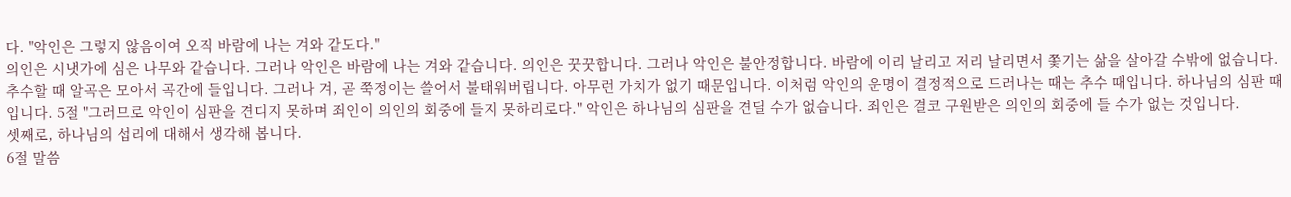다. "악인은 그렇지 않음이여 오직 바람에 나는 겨와 같도다."
의인은 시냇가에 심은 나무와 같습니다. 그러나 악인은 바람에 나는 겨와 같습니다. 의인은 꿋꿋합니다. 그러나 악인은 불안정합니다. 바람에 이리 날리고 저리 날리면서 쫓기는 삶을 살아갈 수밖에 없습니다. 추수할 때 알곡은 모아서 곡간에 들입니다. 그러나 겨, 곧 쭉정이는 쓸어서 불태워버립니다. 아무런 가치가 없기 때문입니다. 이처럼 악인의 운명이 결정적으로 드러나는 때는 추수 때입니다. 하나님의 심판 때입니다. 5절 "그러므로 악인이 심판을 견디지 못하며 죄인이 의인의 회중에 들지 못하리로다." 악인은 하나님의 심판을 견딜 수가 없습니다. 죄인은 결코 구원받은 의인의 회중에 들 수가 없는 것입니다.
셋째로, 하나님의 섭리에 대해서 생각해 봅니다.
6절 말씀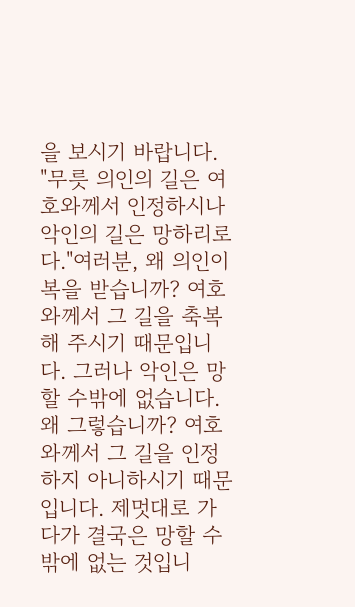을 보시기 바랍니다.
"무릇 의인의 길은 여호와께서 인정하시나 악인의 길은 망하리로다."여러분, 왜 의인이 복을 받습니까? 여호와께서 그 길을 축복해 주시기 때문입니다. 그러나 악인은 망할 수밖에 없습니다. 왜 그렇습니까? 여호와께서 그 길을 인정하지 아니하시기 때문입니다. 제멋대로 가다가 결국은 망할 수밖에 없는 것입니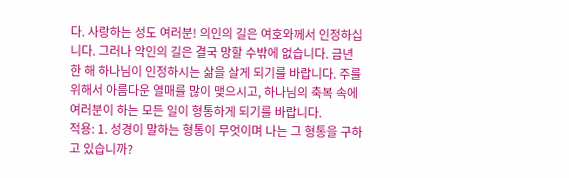다. 사랑하는 성도 여러분! 의인의 길은 여호와께서 인정하십니다. 그러나 악인의 길은 결국 망할 수밖에 없습니다. 금년 한 해 하나님이 인정하시는 삶을 살게 되기를 바랍니다. 주를 위해서 아름다운 열매를 많이 맺으시고, 하나님의 축복 속에 여러분이 하는 모든 일이 형통하게 되기를 바랍니다.
적용: 1. 성경이 말하는 형통이 무엇이며 나는 그 형통을 구하고 있습니까?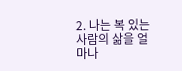2. 나는 복 있는 사람의 삶을 얼마나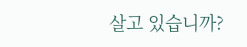살고 있습니까?